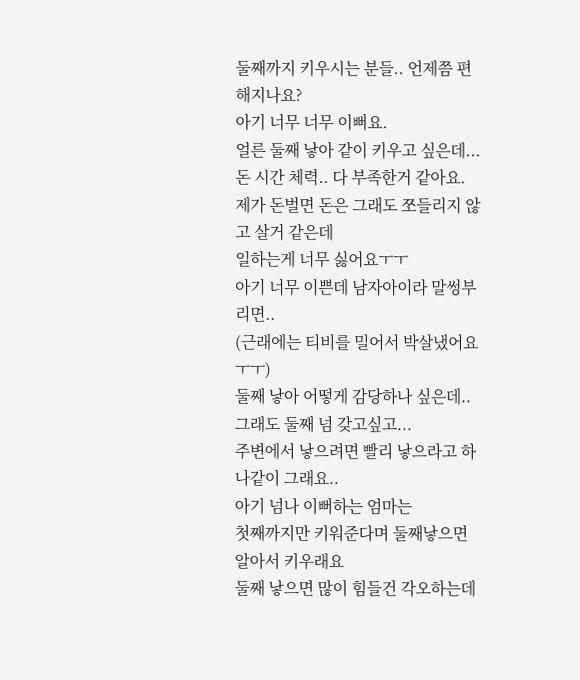둘째까지 키우시는 분들.. 언제쯤 편해지나요?
아기 너무 너무 이뻐요.
얼른 둘째 낳아 같이 키우고 싶은데...
돈 시간 체력.. 다 부족한거 같아요.
제가 돈벌면 돈은 그래도 쪼들리지 않고 살거 같은데
일하는게 너무 싫어요ㅜㅜ
아기 너무 이쁜데 남자아이라 말썽부리면..
(근래에는 티비를 밀어서 박살냈어요ㅜㅜ)
둘째 낳아 어떻게 감당하나 싶은데..
그래도 둘째 넘 갖고싶고...
주변에서 낳으려면 빨리 낳으라고 하나같이 그래요..
아기 넘나 이뻐하는 엄마는
첫째까지만 키워준다며 둘째낳으면 알아서 키우래요
둘째 낳으면 많이 힘들건 각오하는데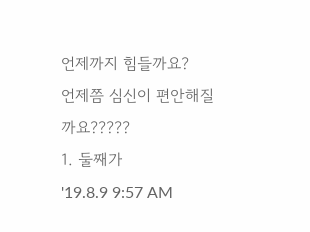언제까지 힘들까요?
언제쯤 심신이 편안해질까요?????
1. 둘째가
'19.8.9 9:57 AM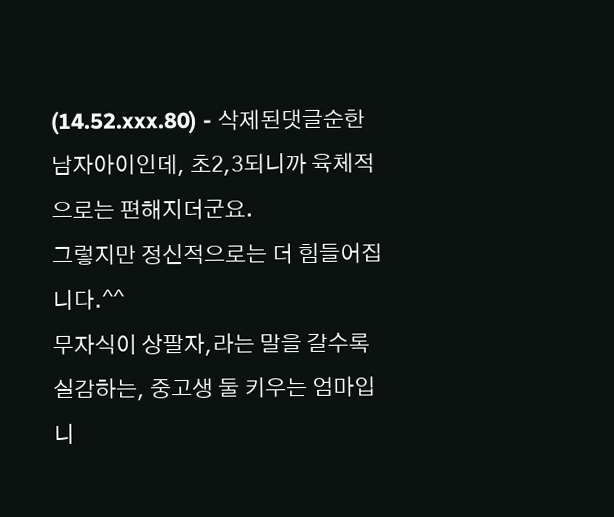(14.52.xxx.80) - 삭제된댓글순한 남자아이인데, 초2,3되니까 육체적으로는 편해지더군요.
그렇지만 정신적으로는 더 힘들어집니다.^^
무자식이 상팔자,라는 말을 갈수록 실감하는, 중고생 둘 키우는 엄마입니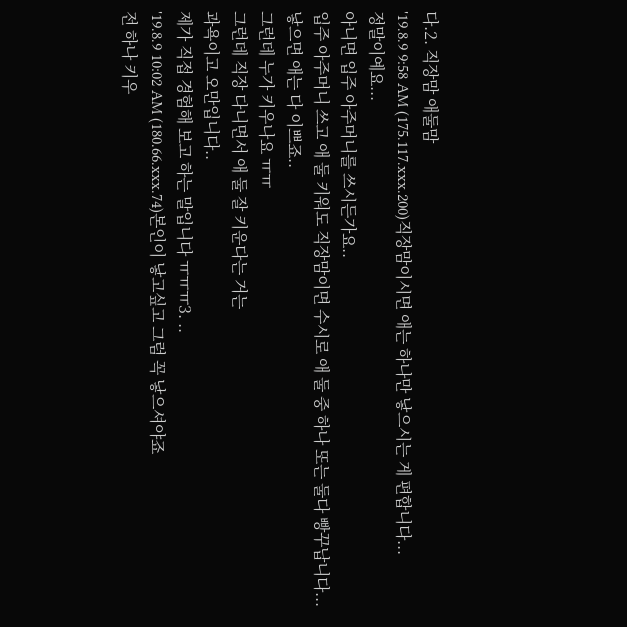다.2. 직장맘 애둘맘
'19.8.9 9:58 AM (175.117.xxx.200)직장맘이시면 애는 하나만 낳으시는 게 편합니다...
정말이예요...
아니면 입주 아주머니를 쓰시든가요..
입주 아주머니 쓰고 애 둘 키워도 직장맘이면 수시로 애 둘 중 하나 또는 둘다 빵꾸납니다...
낳으면 애는 다 이쁘죠..
그런데 누가 키우나요 ㅠㅠ
그런데 직장 다니면서 애 둘 잘 키운다는 거는
과욕이고 오만입니다..
제가 직접 경험해 보고 하는 말입니다 ㅠㅠㅠ3. ..
'19.8.9 10:02 AM (180.66.xxx.74)본인이 낳고싶고 그럼 꼭 낳으셔야죠
전 하나 키우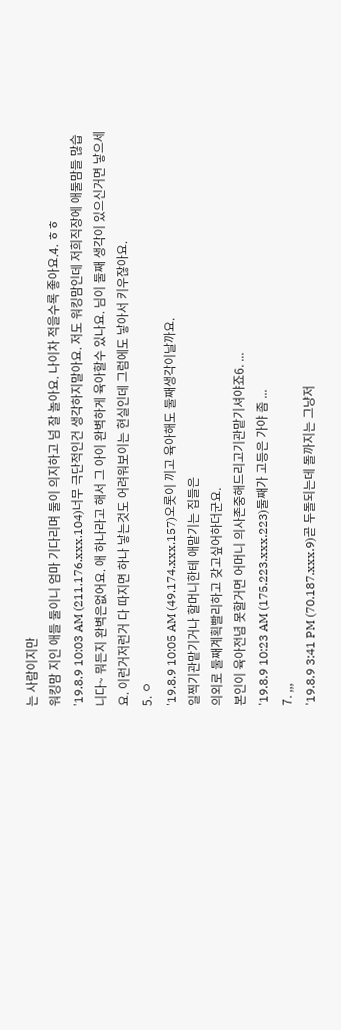는 사람이지만
워킹맘 지인 애들 둘이니 엄마 기다리며 둘이 의지하고 넘 잘 놀아요. 나이차 적을수록 좋아요.4. ㅎㅎ
'19.8.9 10:03 AM (211.176.xxx.104)너무 극단적인건 생각하지말아요. 저도 워킹맘인데 저희직장에 애둘맘들 많습니다~ 뭐든지 완벽은없어요. 애 하나라고 해서 그 아이 완벽하게 육아할수 있나요. 님이 둘째 생각이 있으신거면 낳으세요. 이런거저런거 다 따지면 하나 낳는것도 어려워보이는 현실인데 그럼에도 낳아서 키우잖아요.
5. ㅇ
'19.8.9 10:05 AM (49.174.xxx.157)오롯이 끼고 육아해도 둘째생각이날까요.
일찍기관맡기거나 할머니한테 애맡기는 집들은
의외로 둘째계획빨리하고 갖고싶어하더군요.
본인이 육아전념 못할거면 어머니 의사존중해드리고기관맡기셔야죠6. ...
'19.8.9 10:23 AM (175.223.xxx.223)둘째가 고등은 가야 좀 ...
7. ,,,
'19.8.9 3:41 PM (70.187.xxx.9)곧 두돌되는데 돌까지는 그냥저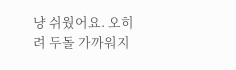냥 쉬웠어요. 오히려 두돌 가까워지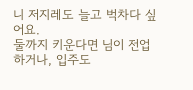니 저지레도 늘고 벅차다 싶어요.
둘까지 키운다면 님이 전업하거나, 입주도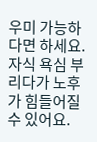우미 가능하다면 하세요. 자식 욕심 부리다가 노후가 힘들어질 수 있어요.